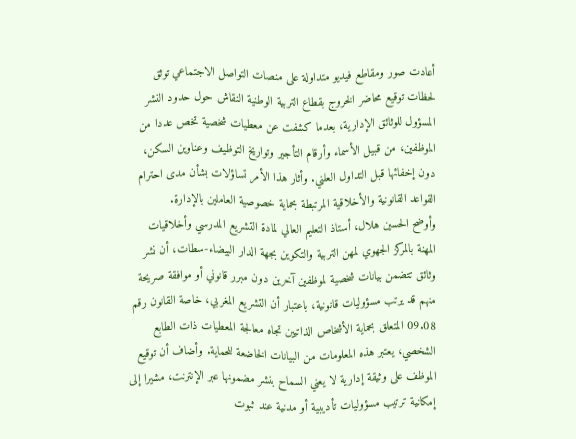أعادت صور ومقاطع فيديو متداولة على منصات التواصل الاجتماعي توثق لحظات توقيع محاضر الخروج بقطاع التربية الوطنية النقاش حول حدود النشر المسؤول للوثائق الإدارية، بعدما كشفت عن معطيات شخصية تخص عددا من الموظفين، من قبيل الأسماء وأرقام التأجير وتواريخ التوظيف وعناوين السكن، دون إخفائها قبل التداول العلني. وأثار هذا الأمر تساؤلات بشأن مدى احترام القواعد القانونية والأخلاقية المرتبطة بحماية خصوصية العاملين بالإدارة.
وأوضح الحسين هلال، أستاذ التعليم العالي لمادة التشريع المدرسي وأخلاقيات المهنة بالمركز الجهوي لمهن التربية والتكوين بجهة الدار البيضاء-سطات، أن نشر وثائق تتضمن بيانات شخصية لموظفين آخرين دون مبرر قانوني أو موافقة صريحة منهم قد يرتب مسؤوليات قانونية، باعتبار أن التشريع المغربي، خاصة القانون رقم 09.08 المتعلق بحماية الأشخاص الذاتيين تجاه معالجة المعطيات ذات الطابع الشخصي، يعتبر هذه المعلومات من البيانات الخاضعة للحماية. وأضاف أن توقيع الموظف على وثيقة إدارية لا يعني السماح بنشر مضمونها عبر الإنترنت، مشيرا إلى إمكانية ترتيب مسؤوليات تأديبية أو مدنية عند ثبوت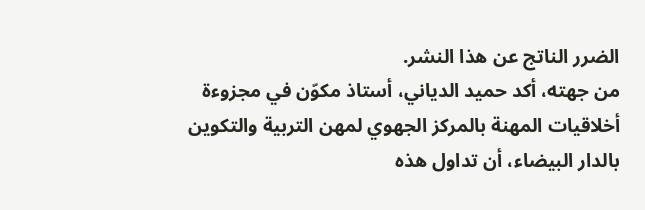الضرر الناتج عن هذا النشر.
من جهته، أكد حميد الدياني، أستاذ مكوّن في مجزوءة أخلاقيات المهنة بالمركز الجهوي لمهن التربية والتكوين بالدار البيضاء، أن تداول هذه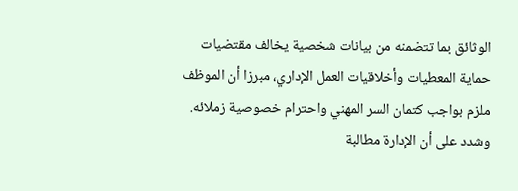الوثائق بما تتضمنه من بيانات شخصية يخالف مقتضيات حماية المعطيات وأخلاقيات العمل الإداري، مبرزا أن الموظف ملزم بواجب كتمان السر المهني واحترام خصوصية زملائه. وشدد على أن الإدارة مطالبة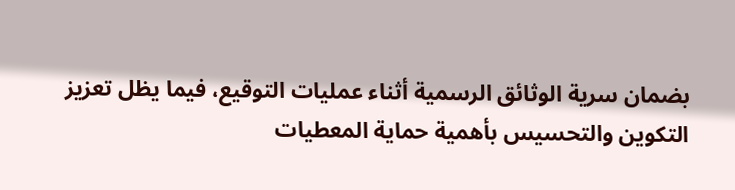بضمان سرية الوثائق الرسمية أثناء عمليات التوقيع، فيما يظل تعزيز التكوين والتحسيس بأهمية حماية المعطيات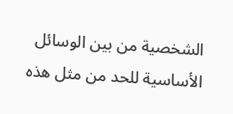الشخصية من بين الوسائل الأساسية للحد من مثل هذه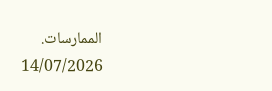الممارسات.
14/07/2026